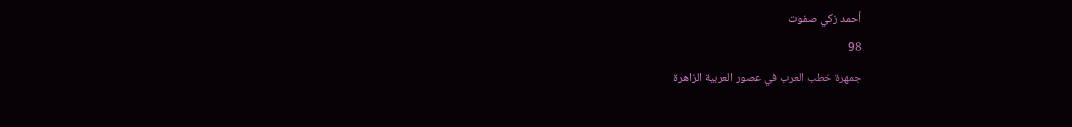أحمد زكي صفوت
98
جمهرة خطب العرب في عصور العربية الزاهرة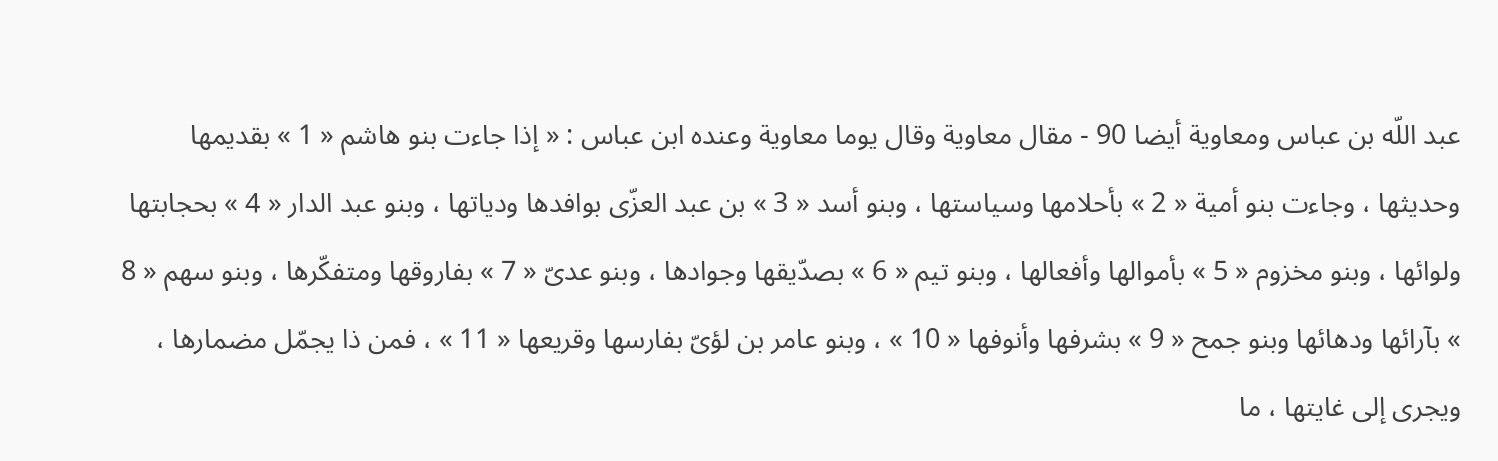عبد اللّه بن عباس ومعاوية أيضا 90 - مقال معاوية وقال يوما معاوية وعنده ابن عباس : « إذا جاءت بنو هاشم « 1 » بقديمها وحديثها ، وجاءت بنو أمية « 2 » بأحلامها وسياستها ، وبنو أسد « 3 » بن عبد العزّى بوافدها ودياتها ، وبنو عبد الدار « 4 » بحجابتها ولوائها ، وبنو مخزوم « 5 » بأموالها وأفعالها ، وبنو تيم « 6 » بصدّيقها وجوادها ، وبنو عدىّ « 7 » بفاروقها ومتفكّرها ، وبنو سهم « 8 » بآرائها ودهائها وبنو جمح « 9 » بشرفها وأنوفها « 10 » ، وبنو عامر بن لؤىّ بفارسها وقريعها « 11 » ، فمن ذا يجمّل مضمارها ، ويجرى إلى غايتها ، ما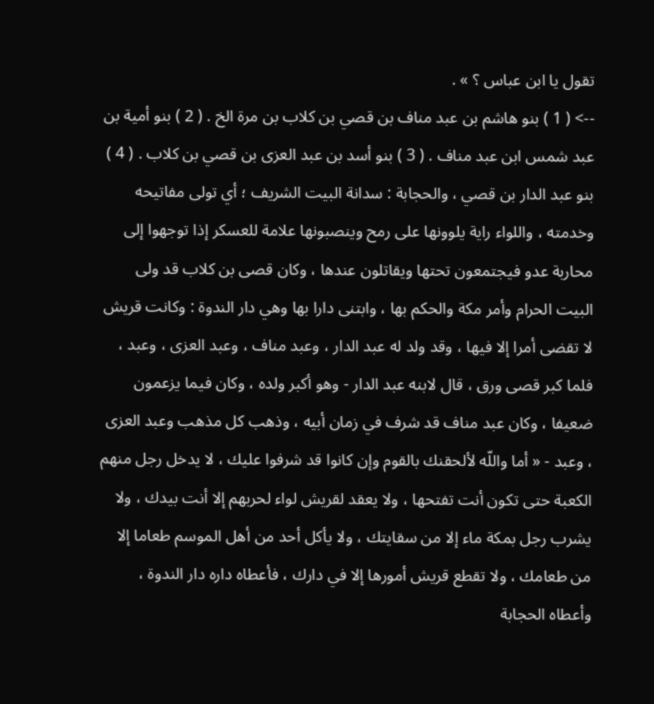تقول يا ابن عباس ؟ » .
--> ( 1 ) بنو هاشم بن عبد مناف بن قصي بن كلاب بن مرة الخ . ( 2 ) بنو أمية بن عبد شمس ابن عبد مناف . ( 3 ) بنو أسد بن عبد العزى بن قصي بن كلاب . ( 4 ) بنو عبد الدار بن قصي ، والحجابة : سدانة البيت الشريف ؛ أي تولى مفاتيحه وخدمته ، واللواء راية يلوونها على رمح وينصبونها علامة للعسكر إذا توجهوا إلى محاربة عدو فيجتمعون تحتها ويقاتلون عندها ، وكان قصى بن كلاب قد ولى البيت الحرام وأمر مكة والحكم بها ، وابتنى دارا بها وهي دار الندوة : وكانت قريش لا تقضى أمرا إلا فيها ، وقد ولد له عبد الدار ، وعبد مناف ، وعبد العزى ، وعبد ، فلما كبر قصى ورق ، قال لابنه عبد الدار - وهو أكبر ولده ، وكان فيما يزعمون ضعيفا ، وكان عبد مناف قد شرف في زمان أبيه ، وذهب كل مذهب وعبد العزى ، وعبد - « أما واللّه لألحقنك بالقوم وإن كانوا قد شرفوا عليك ، لا يدخل رجل منهم الكعبة حتى تكون أنت تفتحها ، ولا يعقد لقريش لواء لحربهم إلا أنت بيدك ، ولا يشرب رجل بمكة ماء إلا من سقايتك ، ولا يأكل أحد من أهل الموسم طعاما إلا من طعامك ، ولا تقطع قريش أمورها إلا في دارك ، فأعطاه داره دار الندوة ، وأعطاه الحجابة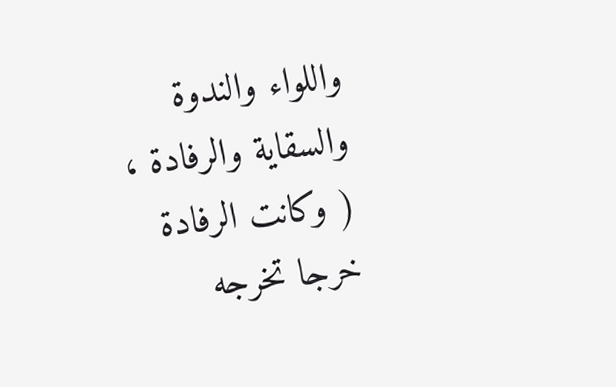واللواء والندوة والسقاية والرفادة ، ( وكانت الرفادة خرجا تخرجه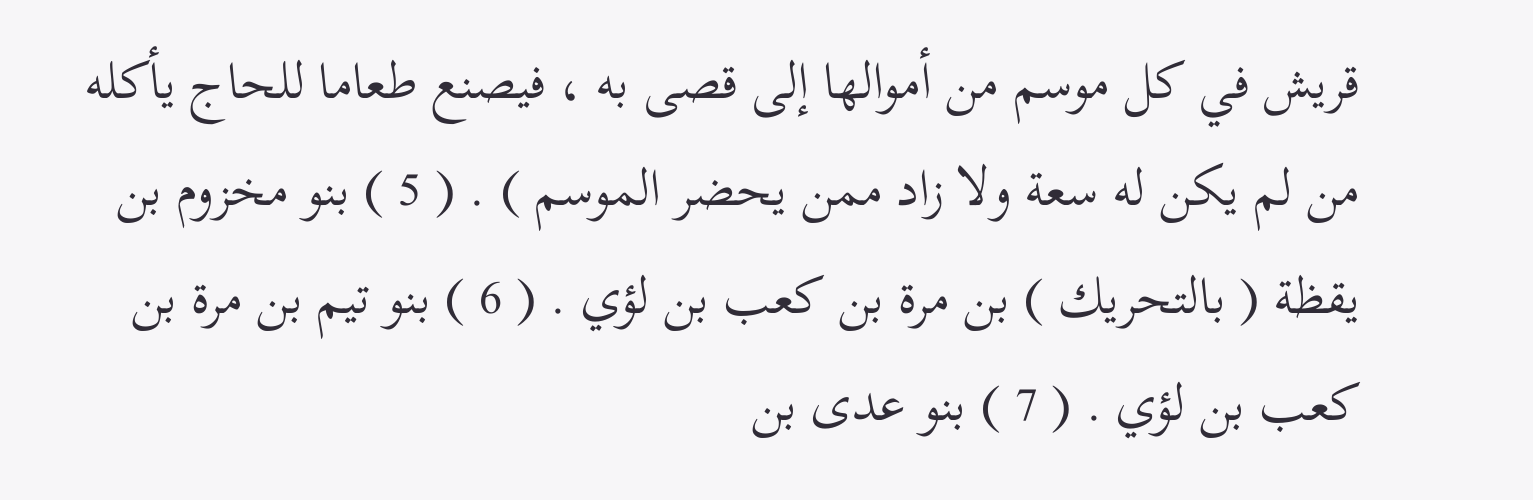قريش في كل موسم من أموالها إلى قصى به ، فيصنع طعاما للحاج يأكله من لم يكن له سعة ولا زاد ممن يحضر الموسم ) . ( 5 ) بنو مخزوم بن يقظة ( بالتحريك ) بن مرة بن كعب بن لؤي . ( 6 ) بنو تيم بن مرة بن كعب بن لؤي . ( 7 ) بنو عدى بن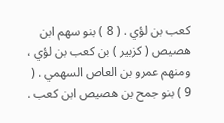كعب بن لؤي . ( 8 ) بنو سهم ابن هصيص ( كزبير ) بن كعب بن لؤي ، ومنهم عمرو بن العاص السهمي . ( 9 ) بنو جمح بن هصيص ابن كعب .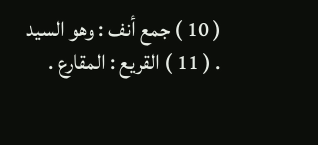( 10 ) جمع أنف : وهو السيد . ( 11 ) القريع : المقارع .